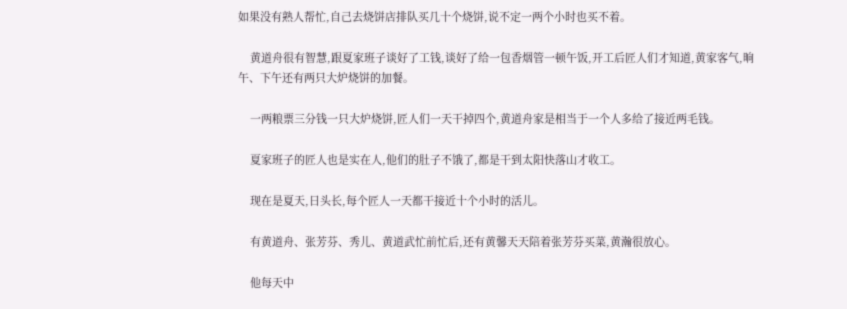如果没有熟人帮忙,自己去烧饼店排队买几十个烧饼,说不定一两个小时也买不着。

    黄道舟很有智慧,跟夏家班子谈好了工钱,谈好了给一包香烟管一顿午饭,开工后匠人们才知道,黄家客气,晌午、下午还有两只大炉烧饼的加餐。

    一两粮票三分钱一只大炉烧饼,匠人们一天干掉四个,黄道舟家是相当于一个人多给了接近两毛钱。

    夏家班子的匠人也是实在人,他们的肚子不饿了,都是干到太阳快落山才收工。

    现在是夏天,日头长,每个匠人一天都干接近十个小时的活儿。

    有黄道舟、张芳芬、秀儿、黄道武忙前忙后,还有黄馨天天陪着张芳芬买菜,黄瀚很放心。

    他每天中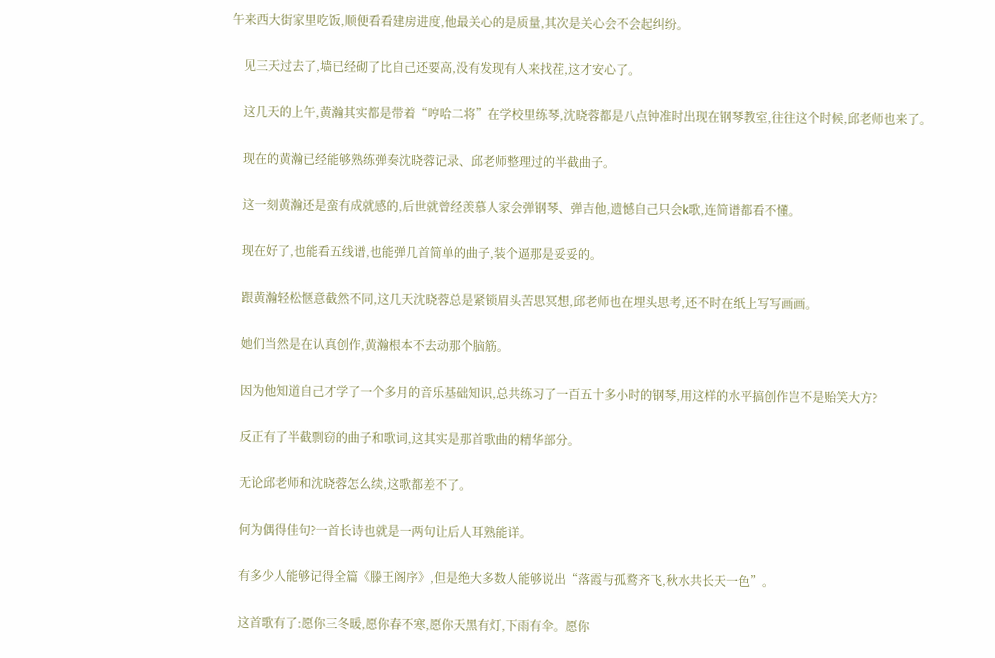午来西大街家里吃饭,顺便看看建房进度,他最关心的是质量,其次是关心会不会起纠纷。

    见三天过去了,墙已经砌了比自己还要高,没有发现有人来找茬,这才安心了。

    这几天的上午,黄瀚其实都是带着“哼哈二将”在学校里练琴,沈晓蓉都是八点钟准时出现在钢琴教室,往往这个时候,邱老师也来了。

    现在的黄瀚已经能够熟练弹奏沈晓蓉记录、邱老师整理过的半截曲子。

    这一刻黄瀚还是蛮有成就感的,后世就曾经羡慕人家会弹钢琴、弹吉他,遗憾自己只会k歌,连简谱都看不懂。

    现在好了,也能看五线谱,也能弹几首简单的曲子,装个逼那是妥妥的。

    跟黄瀚轻松惬意截然不同,这几天沈晓蓉总是紧锁眉头苦思冥想,邱老师也在埋头思考,还不时在纸上写写画画。

    她们当然是在认真创作,黄瀚根本不去动那个脑筋。

    因为他知道自己才学了一个多月的音乐基础知识,总共练习了一百五十多小时的钢琴,用这样的水平搞创作岂不是贻笑大方?

    反正有了半截剽窃的曲子和歌词,这其实是那首歌曲的精华部分。

    无论邱老师和沈晓蓉怎么续,这歌都差不了。

    何为偶得佳句?一首长诗也就是一两句让后人耳熟能详。

    有多少人能够记得全篇《滕王阁序》,但是绝大多数人能够说出“落霞与孤鹜齐飞,秋水共长天一色”。

    这首歌有了:愿你三冬暖,愿你春不寒,愿你天黑有灯,下雨有伞。愿你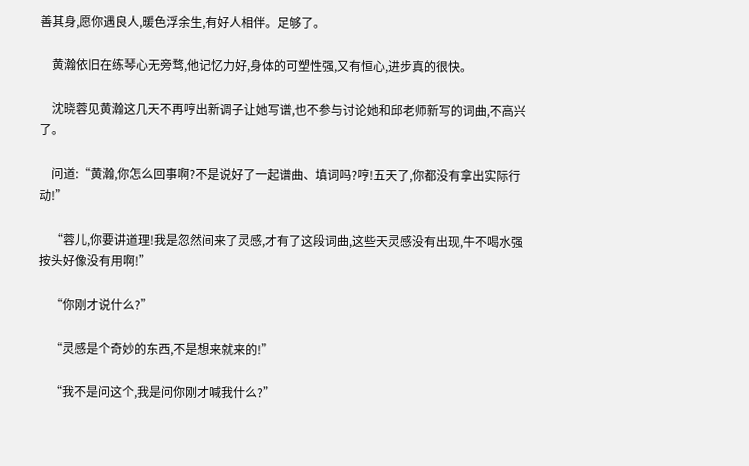善其身,愿你遇良人,暖色浮余生,有好人相伴。足够了。

    黄瀚依旧在练琴心无旁骛,他记忆力好,身体的可塑性强,又有恒心,进步真的很快。

    沈晓蓉见黄瀚这几天不再哼出新调子让她写谱,也不参与讨论她和邱老师新写的词曲,不高兴了。

    问道:“黄瀚,你怎么回事啊?不是说好了一起谱曲、填词吗?哼!五天了,你都没有拿出实际行动!”

    “蓉儿,你要讲道理!我是忽然间来了灵感,才有了这段词曲,这些天灵感没有出现,牛不喝水强按头好像没有用啊!”

    “你刚才说什么?”

    “灵感是个奇妙的东西,不是想来就来的!”

    “我不是问这个,我是问你刚才喊我什么?”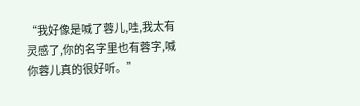“我好像是喊了蓉儿,哇,我太有灵感了,你的名字里也有蓉字,喊你蓉儿真的很好听。”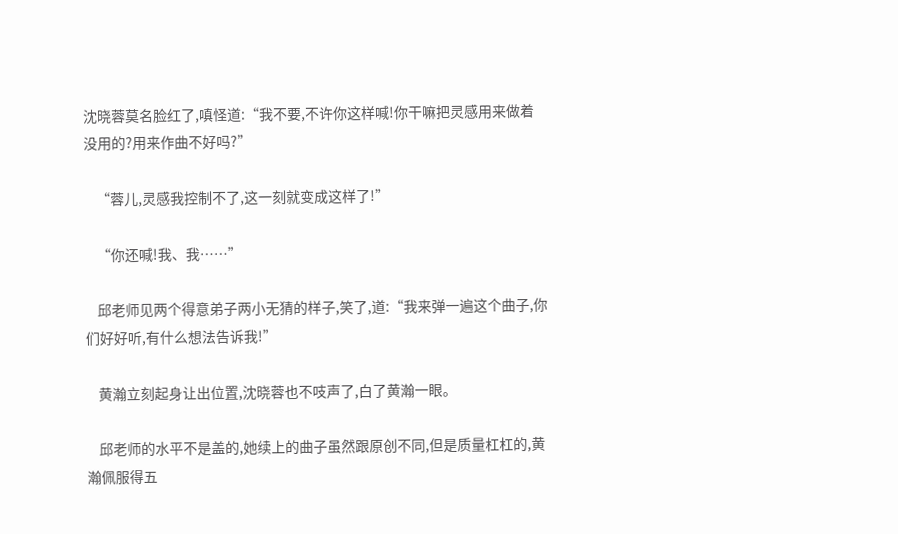沈晓蓉莫名脸红了,嗔怪道:“我不要,不许你这样喊!你干嘛把灵感用来做着没用的?用来作曲不好吗?”

    “蓉儿,灵感我控制不了,这一刻就变成这样了!”

    “你还喊!我、我……”

    邱老师见两个得意弟子两小无猜的样子,笑了,道:“我来弹一遍这个曲子,你们好好听,有什么想法告诉我!”

    黄瀚立刻起身让出位置,沈晓蓉也不吱声了,白了黄瀚一眼。

    邱老师的水平不是盖的,她续上的曲子虽然跟原创不同,但是质量杠杠的,黄瀚佩服得五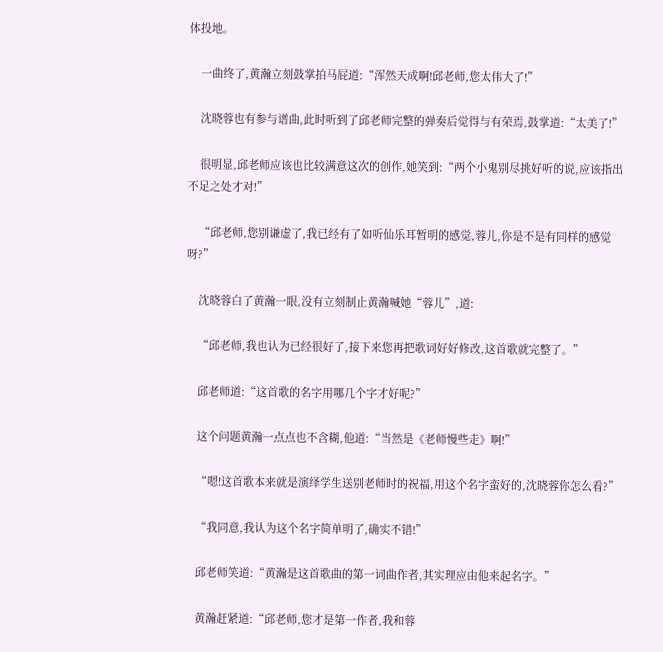体投地。

    一曲终了,黄瀚立刻鼓掌拍马屁道:“浑然天成啊!邱老师,您太伟大了!”

    沈晓蓉也有参与谱曲,此时听到了邱老师完整的弹奏后觉得与有荣焉,鼓掌道:“太美了!”

    很明显,邱老师应该也比较满意这次的创作,她笑到:“两个小鬼别尽挑好听的说,应该指出不足之处才对!”

    “邱老师,您别谦虚了,我已经有了如听仙乐耳暂明的感觉,蓉儿,你是不是有同样的感觉呀?”

    沈晓蓉白了黄瀚一眼,没有立刻制止黄瀚喊她“蓉儿”,道:

    “邱老师,我也认为已经很好了,接下来您再把歌词好好修改,这首歌就完整了。”

    邱老师道:“这首歌的名字用哪几个字才好呢?”

    这个问题黄瀚一点点也不含糊,他道:“当然是《老师慢些走》啊!”

    “嗯!这首歌本来就是演绎学生送别老师时的祝福,用这个名字蛮好的,沈晓蓉你怎么看?”

    “我同意,我认为这个名字简单明了,确实不错!”

    邱老师笑道:“黄瀚是这首歌曲的第一词曲作者,其实理应由他来起名字。”

    黄瀚赶紧道:“邱老师,您才是第一作者,我和蓉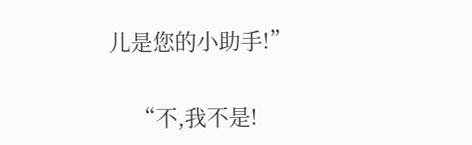儿是您的小助手!”

    “不,我不是!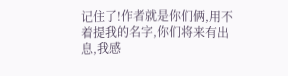记住了!作者就是你们俩,用不着提我的名字,你们将来有出息,我感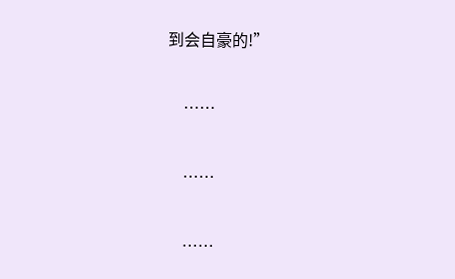到会自豪的!”

    ……

    ……

    ……